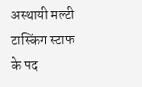अस्थायी मल्टी टास्किंग स्टाफ के पद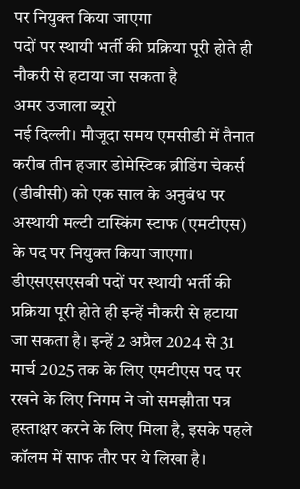पर नियुक्त किया जाएगा
पदों पर स्थायी भर्ती की प्रक्रिया पूरी होते ही नौकरी से हटाया जा सकता है
अमर उजाला ब्यूरो
नई दिल्ली। मौजूदा समय एमसीडी में तैनात करीब तीन हजार डोमेस्टिक ब्रीडिंग चेकर्स (डीबीसी) को एक साल के अनुबंध पर अस्थायी मल्टी टास्किंग स्टाफ (एमटीएस) के पद पर नियुक्त किया जाएगा। डीएसएसएसबी पदों पर स्थायी भर्ती की प्रक्रिया पूरी होते ही इन्हें नौकरी से हटाया जा सकता है। इन्हें 2 अप्रैल 2024 से 31 मार्च 2025 तक के लिए एमटीएस पद पर रखने के लिए निगम ने जो समझौता पत्र हस्ताक्षर करने के लिए मिला है, इसके पहले कॉलम में साफ तौर पर ये लिखा है।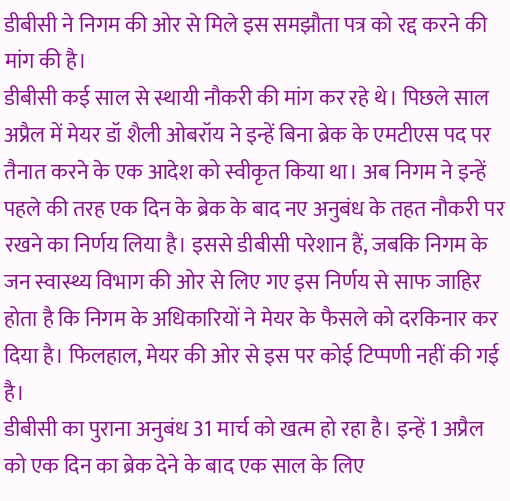डीबीसी ने निगम की ओर से मिले इस समझौता पत्र को रद्द करने की मांग की है।
डीबीसी कई साल से स्थायी नौकरी की मांग कर रहे थे। पिछले साल अप्रैल में मेयर डॉ शैली ओबरॉय ने इन्हें बिना ब्रेक के एमटीएस पद पर तैनात करने के एक आदेश को स्वीकृत किया था। अब निगम ने इन्हें पहले की तरह एक दिन के ब्रेक के बाद नए अनुबंध के तहत नौकरी पर रखने का निर्णय लिया है। इससे डीबीसी परेशान हैं, जबकि निगम के जन स्वास्थ्य विभाग की ओर से लिए गए इस निर्णय से साफ जाहिर होता है कि निगम के अधिकारियों ने मेयर के फैसले को दरकिनार कर दिया है। फिलहाल, मेयर की ओर से इस पर कोई टिप्पणी नहीं की गई है।
डीबीसी का पुराना अनुबंध 31 मार्च को खत्म हो रहा है। इन्हें 1 अप्रैल को एक दिन का ब्रेक देने के बाद एक साल के लिए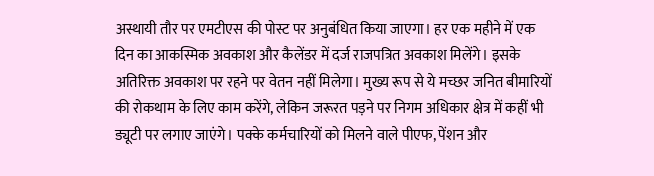अस्थायी तौर पर एमटीएस की पोस्ट पर अनुबंधित किया जाएगा। हर एक महीने में एक दिन का आकस्मिक अवकाश और कैलेंडर में दर्ज राजपत्रित अवकाश मिलेंगे। इसके अतिरिक्त अवकाश पर रहने पर वेतन नहीं मिलेगा। मुख्य रूप से ये मच्छर जनित बीमारियों की रोकथाम के लिए काम करेंगे, लेकिन जरूरत पड़ने पर निगम अधिकार क्षेत्र में कहीं भी ड्यूटी पर लगाए जाएंगे। पक्के कर्मचारियों को मिलने वाले पीएफ, पेंशन और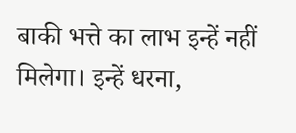बाकी भत्ते का लाभ इन्हें नहीं मिलेगा। इन्हें धरना,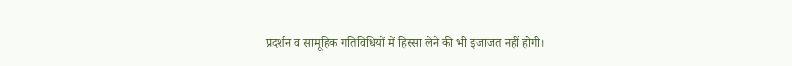प्रदर्शन व सामूहिक गतिविधियों में हिस्सा लेने की भी इजाजत नहीं होगी।